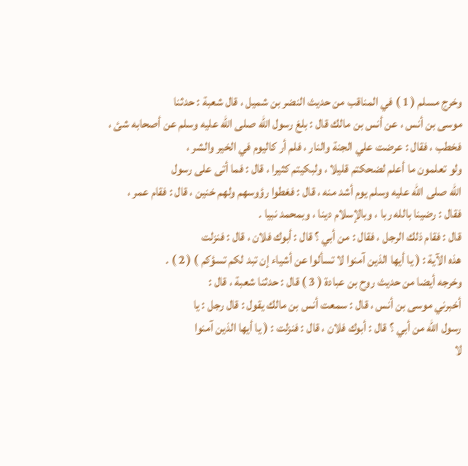وخرج مسلم ( 1 ) في المناقب من حديث النضر بن شميل ، قال شعبة : حدثنا
موسى بن أنس ، عن أنس بن مالك قال : بلغ رسول الله صلى الله عليه وسلم عن أصحابه شئ ،
فخطب ، فقال : عرضت علي الجنة والنار ، فلم أر كاليوم في الخير والشر ،
ولو تعلمون ما أعلم لضحكتم قليلا ، ولبكيتم كثيرا ، قال : فما أتى على رسول
الله صلى الله عليه وسلم يوم أشد منه ، قال : فغطوا رؤوسهم ولهم خنين ، قال : فقام عمر ،
فقال : رضينا بالله ربا ، وبالإسلام دينا ، وبمحمد نبيا .
قال : فقام ذلك الرجل ، فقال : من أبي ؟ قال : أبوك فلان ، قال : فنزلت
هذه الآية : ( يا أيها الذين آمنوا لا تسألوا عن أشياء إن تبد لكم تسؤكم ) ( 2 ) .
وخرجه أيضا من حديث روح بن عبادة ( 3 ) قال : حدثنا شعبة ، قال :
أخبرني موسى بن أنس ، قال : سمعت أنس بن مالك يقول : قال رجل : يا
رسول الله من أبي ؟ قال : أبوك فلان ، قال : فنزلت : ( يا أيها الذين آمنوا
لا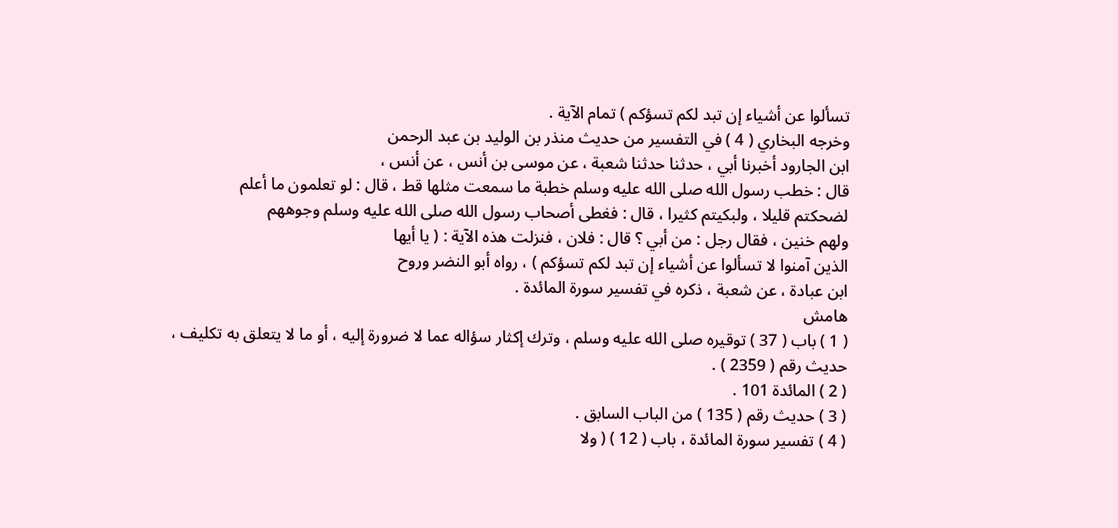تسألوا عن أشياء إن تبد لكم تسؤكم ) تمام الآية .
وخرجه البخاري ( 4 ) في التفسير من حديث منذر بن الوليد بن عبد الرحمن
ابن الجارود أخبرنا أبي ، حدثنا حدثنا شعبة ، عن موسى بن أنس ، عن أنس ،
قال : خطب رسول الله صلى الله عليه وسلم خطبة ما سمعت مثلها قط ، قال : لو تعلمون ما أعلم
لضحكتم قليلا ، ولبكيتم كثيرا ، قال : فغطى أصحاب رسول الله صلى الله عليه وسلم وجوههم
ولهم خنين ، فقال رجل : من أبي ؟ قال : فلان ، فنزلت هذه الآية : ( يا أيها
الذين آمنوا لا تسألوا عن أشياء إن تبد لكم تسؤكم ) ، رواه أبو النضر وروح
ابن عبادة ، عن شعبة ، ذكره في تفسير سورة المائدة .
هامش
( 1 ) باب ( 37 ) توقيره صلى الله عليه وسلم ، وترك إكثار سؤاله عما لا ضرورة إليه ، أو ما لا يتعلق به تكليف ،
حديث رقم ( 2359 ) .
( 2 ) المائدة 101 .
( 3 ) حديث رقم ( 135 ) من الباب السابق .
( 4 ) تفسير سورة المائدة ، باب ( 12 ) ( ولا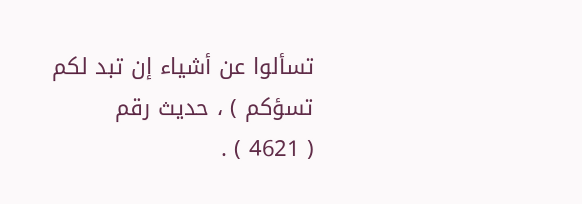تسألوا عن أشياء إن تبد لكم تسؤكم ) ، حديث رقم
( 4621 ) .